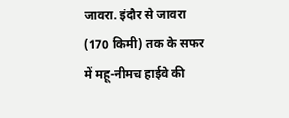जावरा. इंदौर से जावरा (170 किमी) तक के सफर में महू-नीमच हाईवे की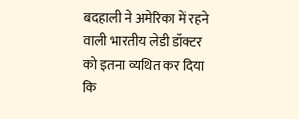बदहाली ने अमेरिका में रहने वाली भारतीय लेडी डॉक्टर को इतना व्यथित कर दिया कि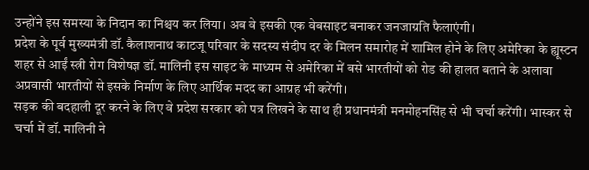उन्होंने इस समस्या के निदान का निश्चय कर लिया। अब वे इसकी एक वेबसाइट बनाकर जनजाग्रति फैलाएंगी।
प्रदेश के पूर्व मुख्यमंत्री डॉ. कैलाशनाथ काटजू परिवार के सदस्य संदीप दर के मिलन समारोह में शामिल होने के लिए अमेरिका के ह्यूस्टन शहर से आईं स्त्री रोग विशेषज्ञ डॉ. मालिनी इस साइट के माध्यम से अमेरिका में बसे भारतीयों को रोड की हालत बताने के अलावा अप्रवासी भारतीयों से इसके निर्माण के लिए आर्थिक मदद का आग्रह भी करेंगी।
सड़क की बदहाली दूर करने के लिए वे प्रदेश सरकार को पत्र लिखने के साथ ही प्रधानमंत्री मनमोहनसिंह से भी चर्चा करेंगी। भास्कर से चर्चा में डॉ. मालिनी ने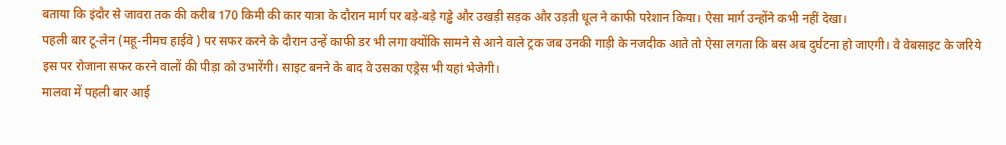बताया कि इंदौर से जावरा तक की करीब 170 किमी की कार यात्रा के दौरान मार्ग पर बड़े-बड़े गड्ढे और उखड़ी सड़क और उड़ती धूल ने काफी परेशान किया। ऐसा मार्ग उन्होंने कभी नहीं देखा।
पहली बार टू-लेन (महू-नीमच हाईवे ) पर सफर करने के दौरान उन्हें काफी डर भी लगा क्योंकि सामने से आने वाले ट्रक जब उनकी गाड़ी के नजदीक आते तो ऐसा लगता कि बस अब दुर्घटना हो जाएगी। वे वेबसाइट के जरिये इस पर रोजाना सफर करने वालों की पीड़ा को उभारेंगी। साइट बनने के बाद वे उसका एड्रेस भी यहां भेजेगी।
मालवा में पहली बार आई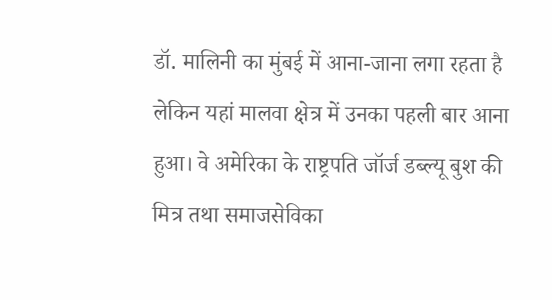डॉ. मालिनी का मुंबई में आना-जाना लगा रहता है लेकिन यहां मालवा क्षेत्र में उनका पहली बार आना हुआ। वे अमेरिका के राष्ट्रपति जॉर्ज डब्ल्यू बुश की मित्र तथा समाजसेविका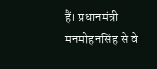हैं। प्रधानमंत्री मनमोहनसिंह से वे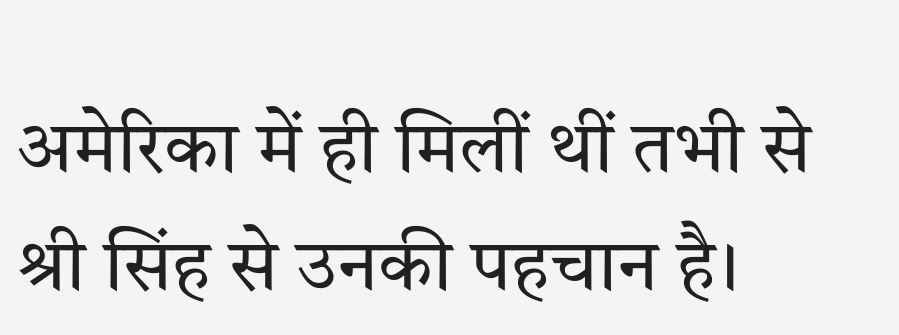अमेरिका में ही मिलीं थीं तभी से श्री सिंह से उनकी पहचान है।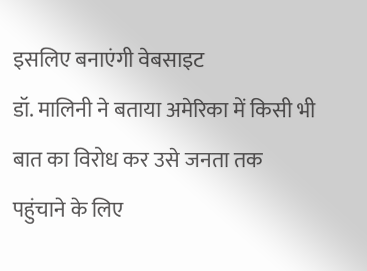इसलिए बनाएंगी वेबसाइट
डॉ. मालिनी ने बताया अमेरिका में किसी भी बात का विरोध कर उसे जनता तक पहुंचाने के लिए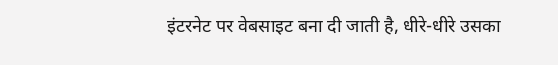इंटरनेट पर वेबसाइट बना दी जाती है, धीरे-धीरे उसका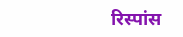रिस्पांस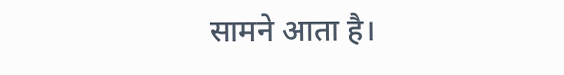सामने आता है।